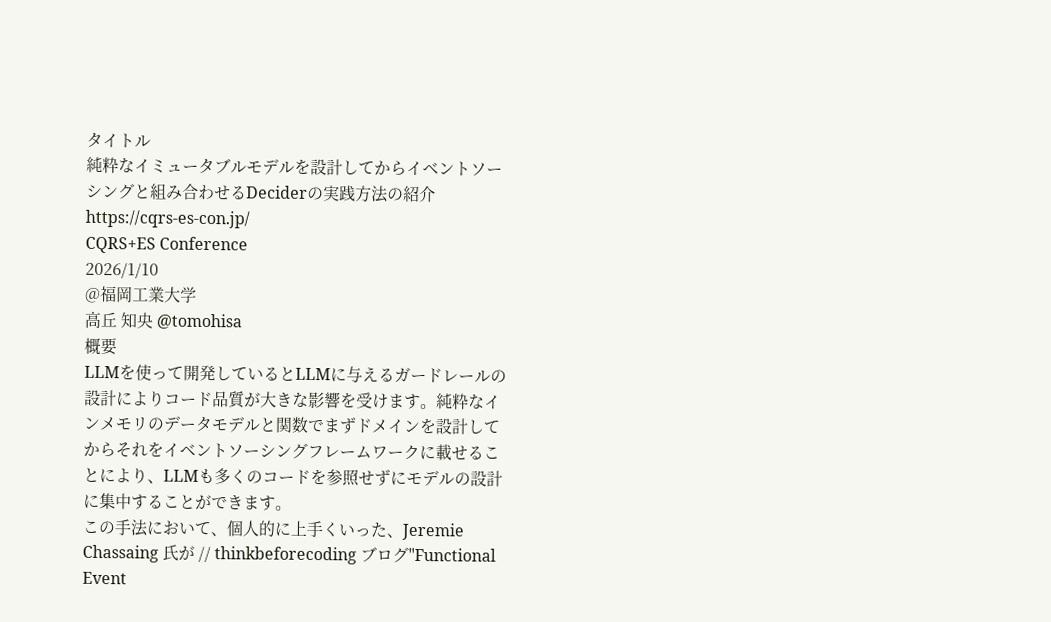タイトル
純粋なイミュータブルモデルを設計してからイベントソーシングと組み合わせるDeciderの実践方法の紹介
https://cqrs-es-con.jp/
CQRS+ES Conference
2026/1/10
@福岡工業大学
高丘 知央 @tomohisa
概要
LLMを使って開発しているとLLMに与えるガードレールの設計によりコード品質が大きな影響を受けます。純粋なインメモリのデータモデルと関数でまずドメインを設計してからそれをイベントソーシングフレームワークに載せることにより、LLMも多くのコードを参照せずにモデルの設計に集中することができます。
この手法において、個人的に上手くいった、Jeremie Chassaing 氏が // thinkbeforecoding ブログ"Functional Event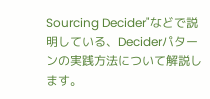Sourcing Decider"などで説明している、Deciderパターンの実践方法について解説します。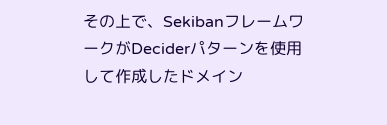その上で、SekibanフレームワークがDeciderパターンを使用して作成したドメイン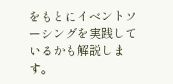をもとにイベントソーシングを実践しているかも解説します。